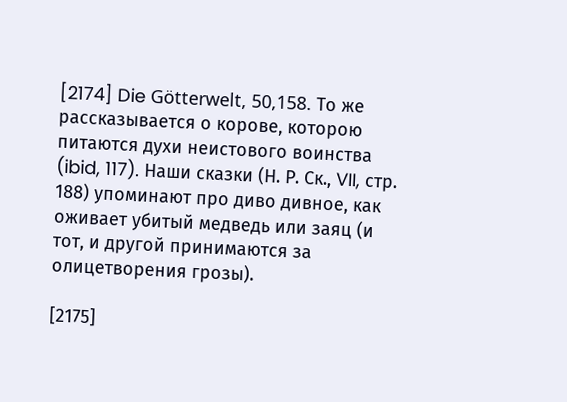[2174] Die Götterwelt, 50,158. То же рассказывается о корове, которою питаются духи неистового воинства (ibid, 117). Наши сказки (Н. Р. Ск., VII, стр. 188) упоминают про диво дивное, как оживает убитый медведь или заяц (и тот, и другой принимаются за олицетворения грозы).

[2175]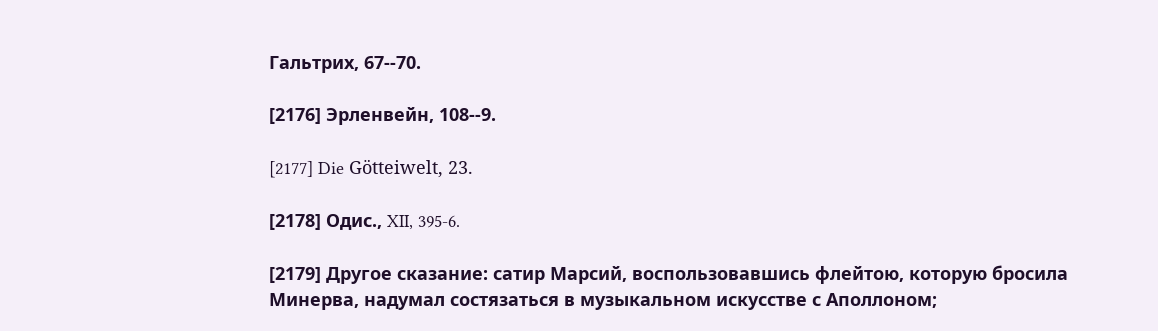Гальтрих, 67--70.

[2176] Эрленвейн, 108--9.

[2177] Die Götteiwelt, 23.

[2178] Одис., XII, 395-6.

[2179] Другое сказание: сатир Марсий, воспользовавшись флейтою, которую бросила Минерва, надумал состязаться в музыкальном искусстве с Аполлоном;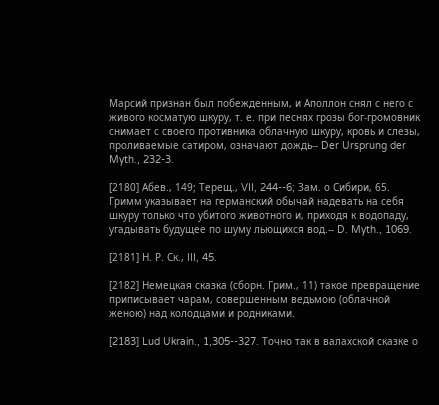Марсий признан был побежденным, и Аполлон снял с него с живого косматую шкуру, т. е. при песнях грозы бог-громовник снимает с своего противника облачную шкуру, кровь и слезы, проливаемые сатиром, означают дождь-- Der Ursprung der Myth., 232-3.

[2180] Абев., 149; Терещ., VII, 244--6; Зам. о Сибири, 65. Гримм указывает на германский обычай надевать на себя шкуру только что убитого животного и, приходя к водопаду, угадывать будущее по шуму льющихся вод.-- D. Myth., 1069.

[2181] Н. Р. Ск., III, 45.

[2182] Немецкая сказка (сборн. Грим., 11) такое превращение приписывает чарам, совершенным ведьмою (облачной женою) над колодцами и родниками.

[2183] Lud Ukrain., 1,305--327. Точно так в валахской сказке о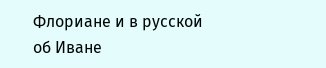Флориане и в русской об Иване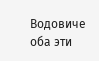Водовиче оба эти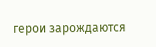герои зарождаются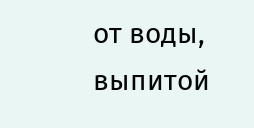от воды, выпитой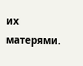их матерями.